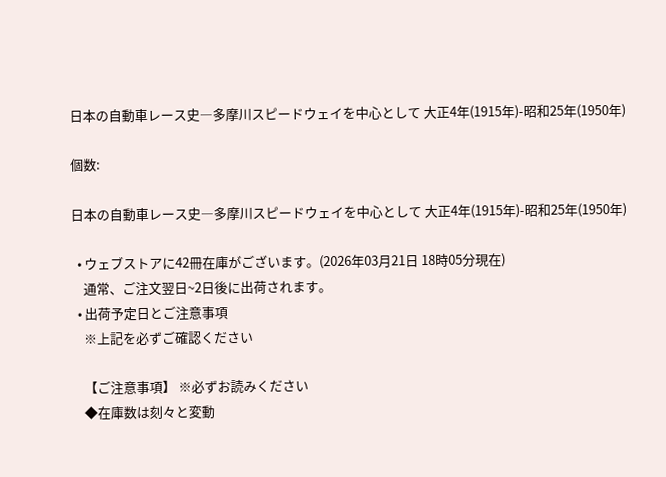日本の自動車レース史―多摩川スピードウェイを中心として 大正4年(1915年)-昭和25年(1950年)

個数:

日本の自動車レース史―多摩川スピードウェイを中心として 大正4年(1915年)-昭和25年(1950年)

  • ウェブストアに42冊在庫がございます。(2026年03月21日 18時05分現在)
    通常、ご注文翌日~2日後に出荷されます。
  • 出荷予定日とご注意事項
    ※上記を必ずご確認ください

    【ご注意事項】 ※必ずお読みください
    ◆在庫数は刻々と変動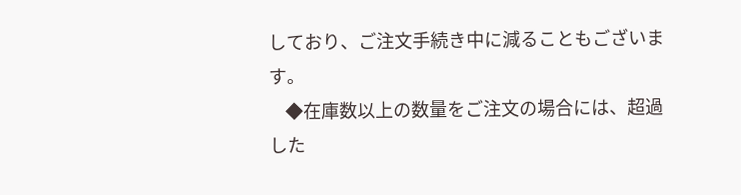しており、ご注文手続き中に減ることもございます。
    ◆在庫数以上の数量をご注文の場合には、超過した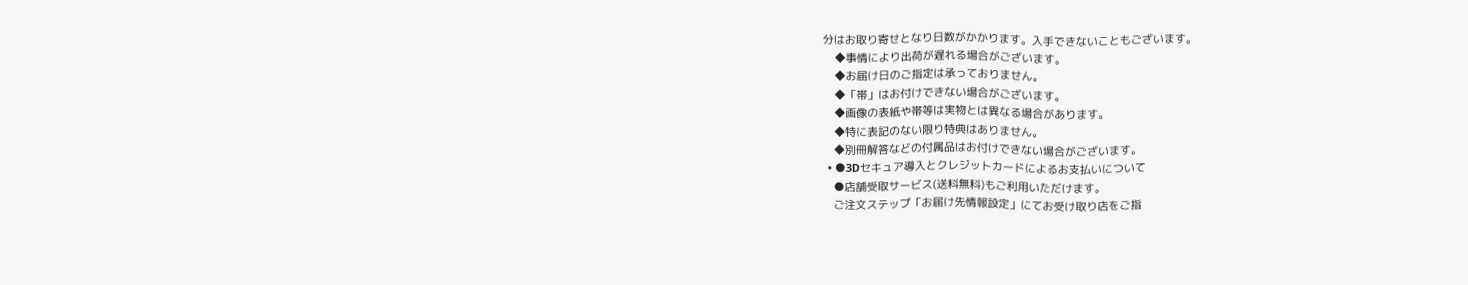分はお取り寄せとなり日数がかかります。入手できないこともございます。
    ◆事情により出荷が遅れる場合がございます。
    ◆お届け日のご指定は承っておりません。
    ◆「帯」はお付けできない場合がございます。
    ◆画像の表紙や帯等は実物とは異なる場合があります。
    ◆特に表記のない限り特典はありません。
    ◆別冊解答などの付属品はお付けできない場合がございます。
  • ●3Dセキュア導入とクレジットカードによるお支払いについて
    ●店舗受取サービス(送料無料)もご利用いただけます。
    ご注文ステップ「お届け先情報設定」にてお受け取り店をご指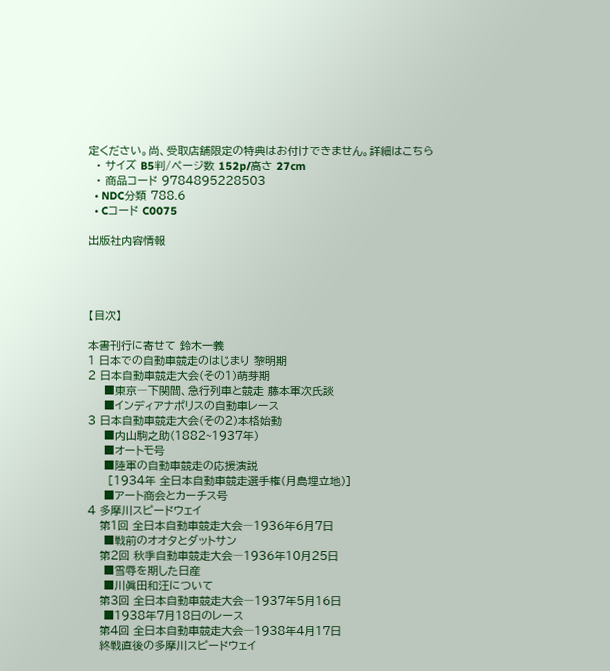定ください。尚、受取店舗限定の特典はお付けできません。詳細はこちら
  • サイズ B5判/ページ数 152p/高さ 27cm
  • 商品コード 9784895228503
  • NDC分類 788.6
  • Cコード C0075

出版社内容情報




【目次】

本書刊行に寄せて 鈴木一義
1 日本での自動車競走のはじまり 黎明期
2 日本自動車競走大会(その1)萌芽期
    ■東京―下関間、急行列車と競走 藤本軍次氏談
    ■インディアナポリスの自動車レース
3 日本自動車競走大会(その2)本格始動
    ■内山駒之助(1882~1937年)
    ■オートモ号
    ■陸軍の自動車競走の応援演説
     [1934年 全日本自動車競走選手権(月島埋立地)]
    ■アート商会とカーチス号
4 多摩川スピードウェイ
   第1回 全日本自動車競走大会―1936年6月7日
    ■戦前のオオタとダットサン
   第2回 秋季自動車競走大会―1936年10月25日
    ■雪辱を期した日産
    ■川眞田和汪について
   第3回 全日本自動車競走大会―1937年5月16日
    ■1938年7月18日のレース
   第4回 全日本自動車競走大会―1938年4月17日
   終戦直後の多摩川スピードウェイ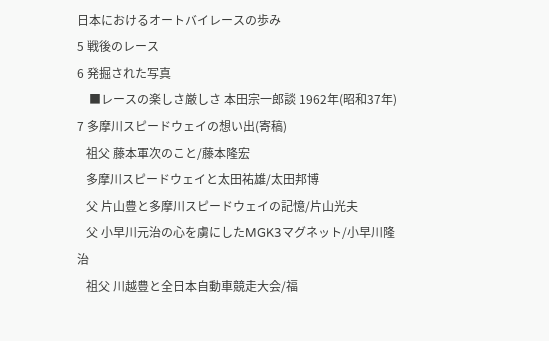日本におけるオートバイレースの歩み
5 戦後のレース
6 発掘された写真
    ■レースの楽しさ厳しさ 本田宗一郎談 1962年(昭和37年)
7 多摩川スピードウェイの想い出(寄稿)
   祖父 藤本軍次のこと/藤本隆宏
   多摩川スピードウェイと太田祐雄/太田邦博
   父 片山豊と多摩川スピードウェイの記憶/片山光夫
   父 小早川元治の心を虜にしたMGK3マグネット/小早川隆治
   祖父 川越豊と全日本自動車競走大会/福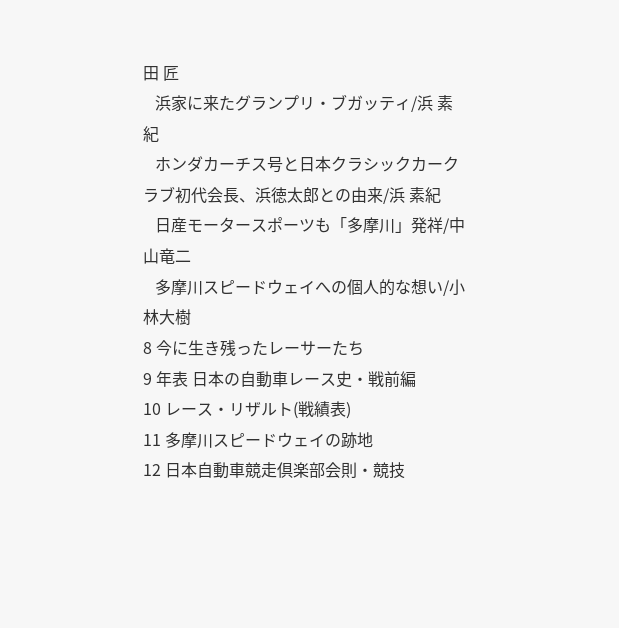田 匠
   浜家に来たグランプリ・ブガッティ/浜 素紀
   ホンダカーチス号と日本クラシックカークラブ初代会長、浜徳太郎との由来/浜 素紀
   日産モータースポーツも「多摩川」発祥/中山竜二
   多摩川スピードウェイへの個人的な想い/小林大樹
8 今に生き残ったレーサーたち
9 年表 日本の自動車レース史・戦前編
10 レース・リザルト(戦績表)
11 多摩川スピードウェイの跡地
12 日本自動車競走倶楽部会則・競技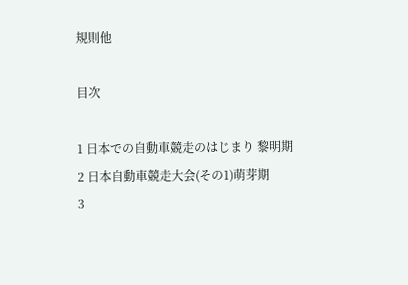規則他

目次

1 日本での自動車競走のはじまり 黎明期
2 日本自動車競走大会(その1)萌芽期
3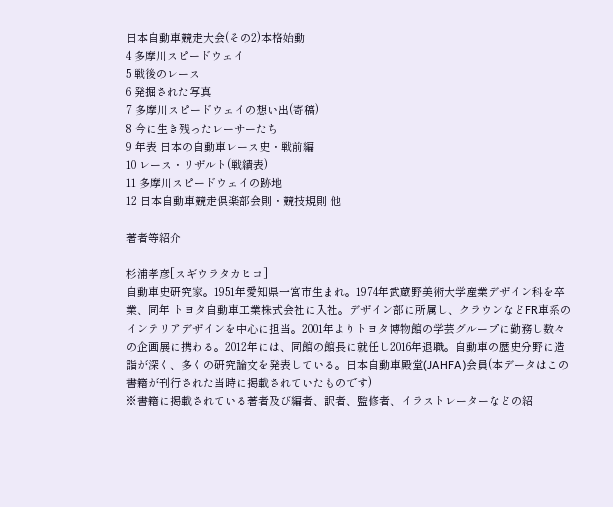日本自動車競走大会(その2)本格始動
4 多摩川スピードウェイ
5 戦後のレース
6 発掘された写真
7 多摩川スピードウェイの想い出(寄稿)
8 今に生き残ったレーサーたち
9 年表 日本の自動車レース史・戦前編
10 レース・リザルト(戦績表)
11 多摩川スピードウェイの跡地
12 日本自動車競走倶楽部会則・競技規則 他

著者等紹介

杉浦孝彦[スギウラタカヒコ]
自動車史研究家。1951年愛知県一宮市生まれ。1974年武蔵野美術大学産業デザイン科を卒業、同年 トヨタ自動車工業株式会社に入社。デザイン部に所属し、クラウンなどFR車系のインテリアデザインを中心に担当。2001年よりトヨタ博物館の学芸グループに勤務し数々の企画展に携わる。2012年には、同館の館長に就任し2016年退職。自動車の歴史分野に造詣が深く、多くの研究論文を発表している。日本自動車殿堂(JAHFA)会員(本データはこの書籍が刊行された当時に掲載されていたものです)
※書籍に掲載されている著者及び編者、訳者、監修者、イラストレーターなどの紹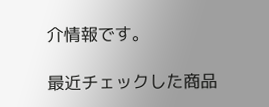介情報です。

最近チェックした商品